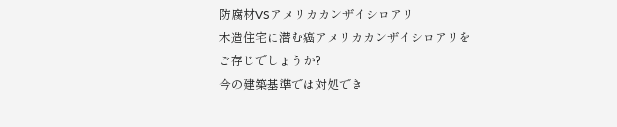防腐材VSアメリカカンザイシロアリ
木造住宅に潜む癌アメリカカンザイシロアリを
ご存じでしょうか?
今の建築基準では対処でき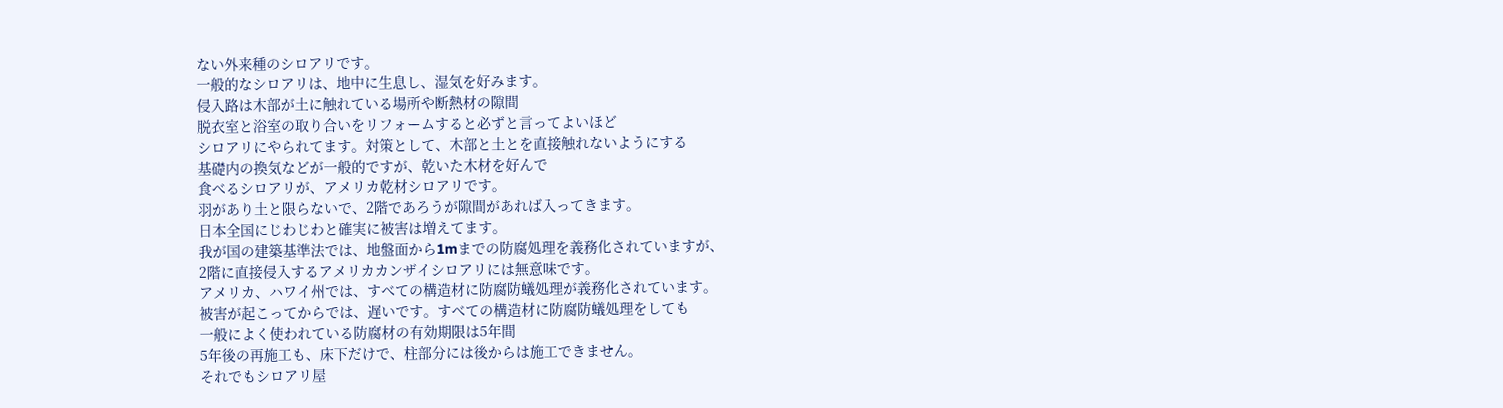ない外来種のシロアリです。
一般的なシロアリは、地中に生息し、湿気を好みます。
侵入路は木部が土に触れている場所や断熱材の隙間
脱衣室と浴室の取り合いをリフォームすると必ずと言ってよいほど
シロアリにやられてます。対策として、木部と土とを直接触れないようにする
基礎内の換気などが一般的ですが、乾いた木材を好んで
食べるシロアリが、アメリカ乾材シロアリです。
羽があり土と限らないで、2階であろうが隙間があれば入ってきます。
日本全国にじわじわと確実に被害は増えてます。
我が国の建築基準法では、地盤面から1mまでの防腐処理を義務化されていますが、
2階に直接侵入するアメリカカンザイシロアリには無意味です。
アメリカ、ハワイ州では、すべての構造材に防腐防蟻処理が義務化されています。
被害が起こってからでは、遅いです。すべての構造材に防腐防蟻処理をしても
一般によく使われている防腐材の有効期限は5年間
5年後の再施工も、床下だけで、柱部分には後からは施工できません。
それでもシロアリ屋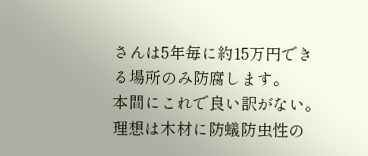さんは5年毎に約15万円できる場所のみ防腐します。
本間にこれで良い訳がない。
理想は木材に防蟻防虫性の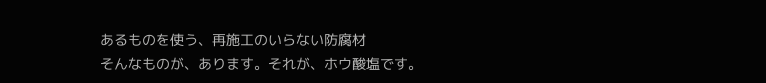あるものを使う、再施工のいらない防腐材
そんなものが、あります。それが、ホウ酸塩です。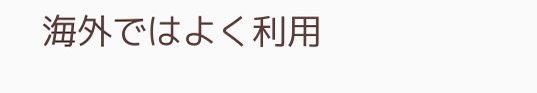海外ではよく利用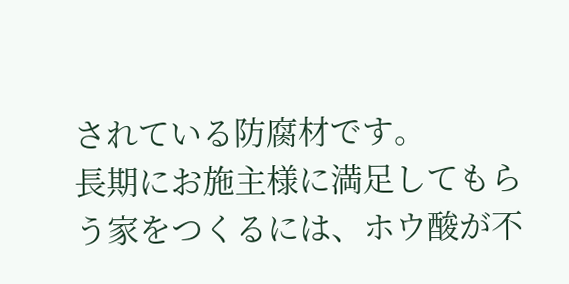されている防腐材です。
長期にお施主様に満足してもらう家をつくるには、ホウ酸が不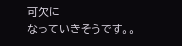可欠に
なっていきそうです。。